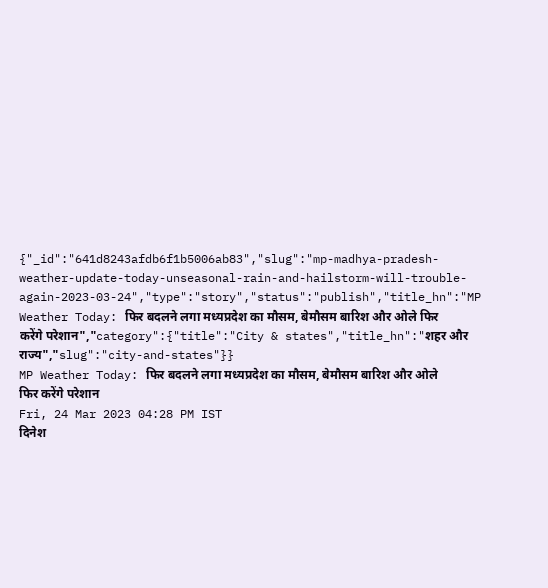{"_id":"641d8243afdb6f1b5006ab83","slug":"mp-madhya-pradesh-weather-update-today-unseasonal-rain-and-hailstorm-will-trouble-again-2023-03-24","type":"story","status":"publish","title_hn":"MP Weather Today: फिर बदलने लगा मध्यप्रदेश का मौसम, बेमौसम बारिश और ओले फिर करेंगे परेशान","category":{"title":"City & states","title_hn":"शहर और राज्य","slug":"city-and-states"}}
MP Weather Today: फिर बदलने लगा मध्यप्रदेश का मौसम, बेमौसम बारिश और ओले फिर करेंगे परेशान
Fri, 24 Mar 2023 04:28 PM IST
दिनेश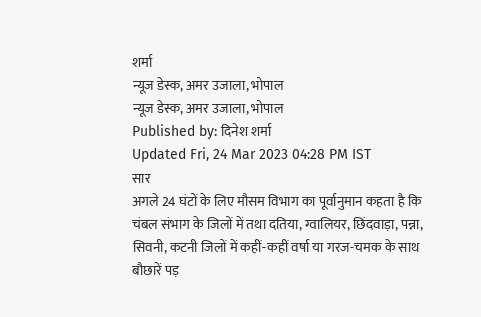शर्मा
न्यूज डेस्क, अमर उजाला, भोपाल
न्यूज डेस्क, अमर उजाला, भोपाल
Published by: दिनेश शर्मा
Updated Fri, 24 Mar 2023 04:28 PM IST
सार
अगले 24 घंटों के लिए मौसम विभाग का पूर्वानुमान कहता है कि चंबल संभाग के जिलों में तथा दतिया, ग्वालियर, छिंदवाड़ा, पन्ना, सिवनी, कटनी जिलों में कहीं-कहीं वर्षा या गरज-चमक के साथ बौछारें पड़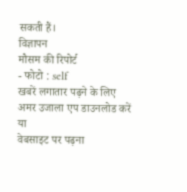सकती हैं।
विज्ञापन
मौसम की रिपोर्ट
- फोटो : self
खबरें लगातार पढ़ने के लिए अमर उजाला एप डाउनलोड करें
या
वेबसाइट पर पढ़ना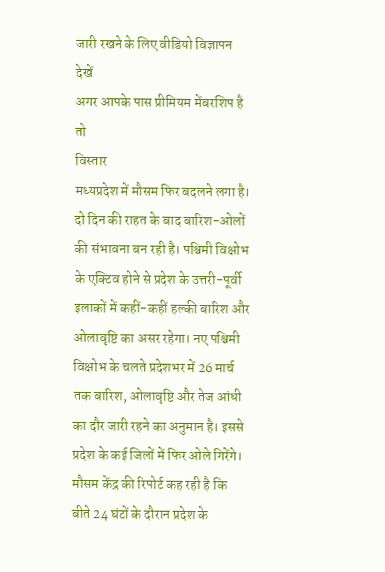जारी रखने के लिए वीडियो विज्ञापन देखें
अगर आपके पास प्रीमियम मेंबरशिप है तो
विस्तार
मध्यप्रदेश में मौसम फिर बदलने लगा है। दो दिन की राहत के बाद बारिश-ओलों की संभावना बन रही है। पश्चिमी विक्षोभ के एक्टिव होने से प्रदेश के उत्तरी-पूर्वी इलाकों में कहीं-कहीं हल्की बारिश और ओलावृष्टि का असर रहेगा। नए पश्चिमी विक्षोभ के चलते प्रदेशभर में 26 मार्च तक बारिश, ओलावृष्टि और तेज आंधी का दौर जारी रहने का अनुमान है। इससे प्रदेश के कई जिलों में फिर ओले गिरेंगे।
मौसम केंद्र की रिपोर्ट कह रही है कि बीते 24 घंटों के दौरान प्रदेश के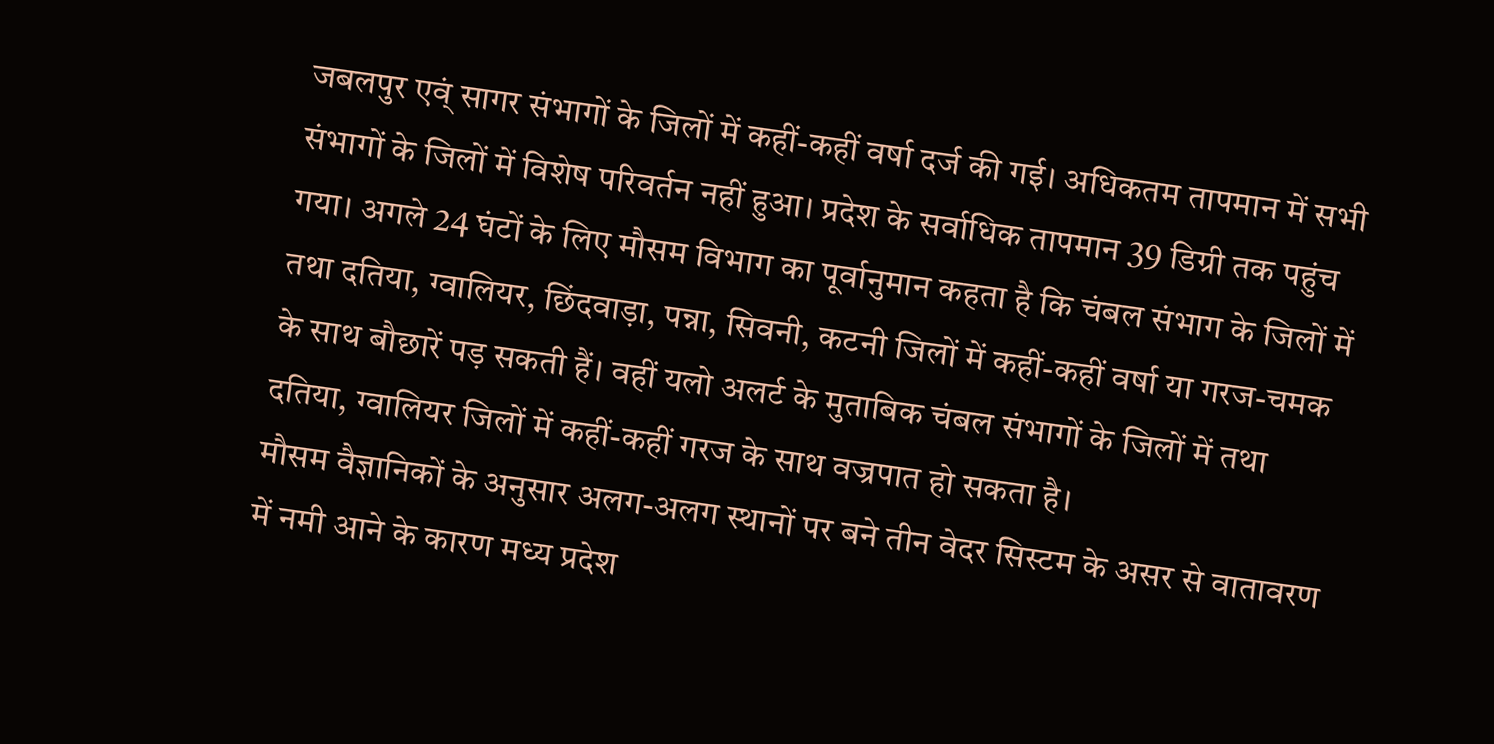जबलपुर एव्ं सागर संभागों के जिलों में कहीं-कहीं वर्षा दर्ज की गई। अधिकतम तापमान में सभी संभागों के जिलों में विशेष परिवर्तन नहीं हुआ। प्रदेश के सर्वाधिक तापमान 39 डिग्री तक पहुंच गया। अगले 24 घंटों के लिए मौसम विभाग का पूर्वानुमान कहता है कि चंबल संभाग के जिलों में तथा दतिया, ग्वालियर, छिंदवाड़ा, पन्ना, सिवनी, कटनी जिलों में कहीं-कहीं वर्षा या गरज-चमक के साथ बौछारें पड़ सकती हैं। वहीं यलो अलर्ट के मुताबिक चंबल संभागों के जिलों में तथा दतिया, ग्वालियर जिलों में कहीं-कहीं गरज के साथ वज्रपात हो सकता है।
मौसम वैज्ञानिकों के अनुसार अलग-अलग स्थानों पर बने तीन वेदर सिस्टम के असर से वातावरण में नमी आने के कारण मध्य प्रदेश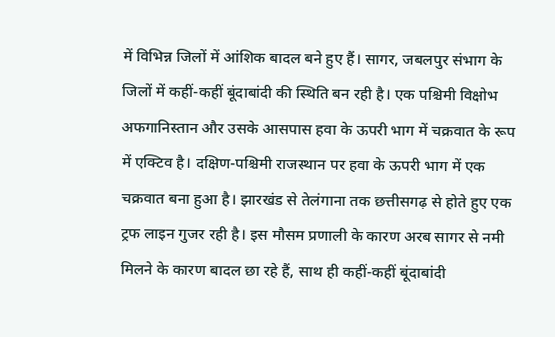में विभिन्न जिलों में आंशिक बादल बने हुए हैं। सागर, जबलपुर संभाग के जिलों में कहीं-कहीं बूंदाबांदी की स्थिति बन रही है। एक पश्चिमी विक्षोभ अफगानिस्तान और उसके आसपास हवा के ऊपरी भाग में चक्रवात के रूप में एक्टिव है। दक्षिण-पश्चिमी राजस्थान पर हवा के ऊपरी भाग में एक चक्रवात बना हुआ है। झारखंड से तेलंगाना तक छत्तीसगढ़ से होते हुए एक ट्रफ लाइन गुजर रही है। इस मौसम प्रणाली के कारण अरब सागर से नमी मिलने के कारण बादल छा रहे हैं, साथ ही कहीं-कहीं बूंदाबांदी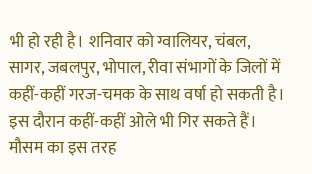भी हो रही है। शनिवार को ग्वालियर, चंबल, सागर, जबलपुर, भोपाल, रीवा संभागों के जिलों में कहीं-कहीं गरज-चमक के साथ वर्षा हो सकती है। इस दौरान कहीं-कहीं ओले भी गिर सकते हैं। मौसम का इस तरह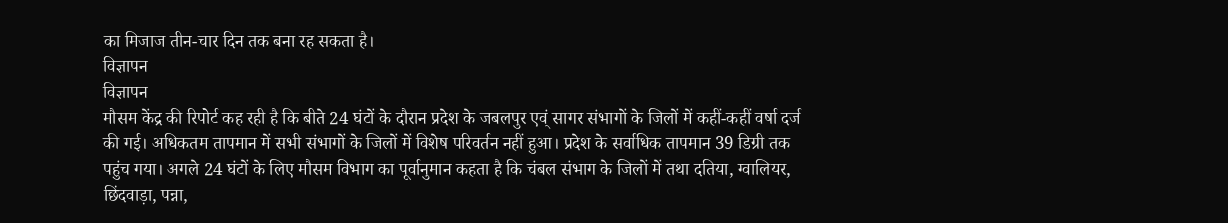का मिजाज तीन-चार दिन तक बना रह सकता है।
विज्ञापन
विज्ञापन
मौसम केंद्र की रिपोर्ट कह रही है कि बीते 24 घंटों के दौरान प्रदेश के जबलपुर एव्ं सागर संभागों के जिलों में कहीं-कहीं वर्षा दर्ज की गई। अधिकतम तापमान में सभी संभागों के जिलों में विशेष परिवर्तन नहीं हुआ। प्रदेश के सर्वाधिक तापमान 39 डिग्री तक पहुंच गया। अगले 24 घंटों के लिए मौसम विभाग का पूर्वानुमान कहता है कि चंबल संभाग के जिलों में तथा दतिया, ग्वालियर, छिंदवाड़ा, पन्ना,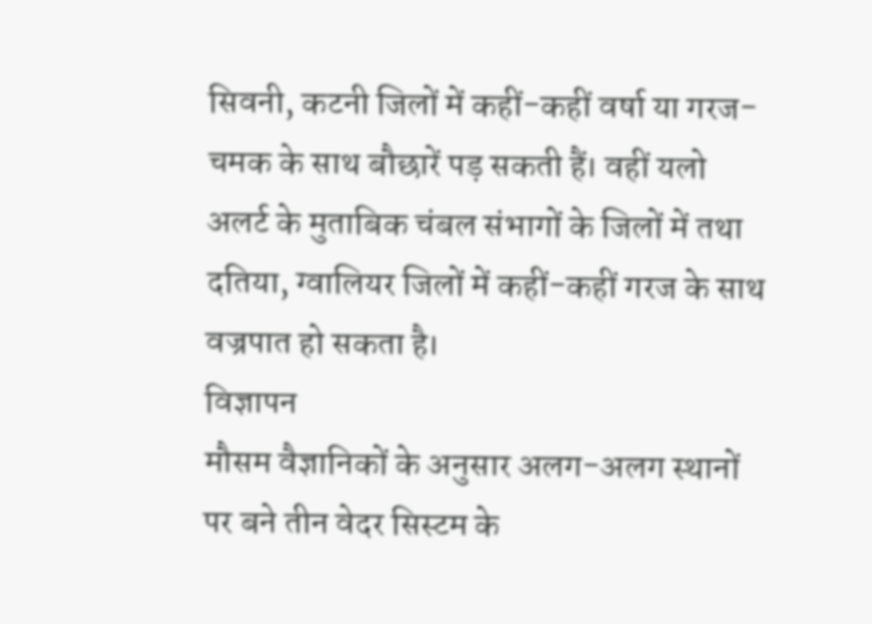सिवनी, कटनी जिलों में कहीं-कहीं वर्षा या गरज-चमक के साथ बौछारें पड़ सकती हैं। वहीं यलो अलर्ट के मुताबिक चंबल संभागों के जिलों में तथा दतिया, ग्वालियर जिलों में कहीं-कहीं गरज के साथ वज्रपात हो सकता है।
विज्ञापन
मौसम वैज्ञानिकों के अनुसार अलग-अलग स्थानों पर बने तीन वेदर सिस्टम के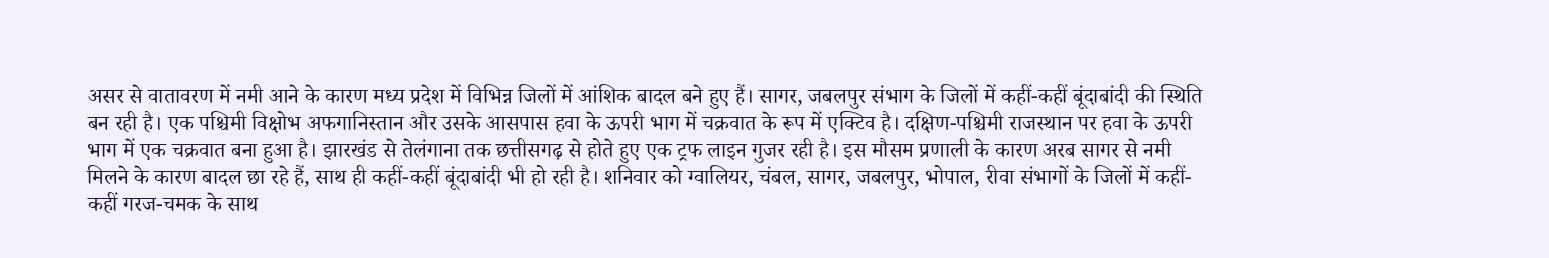असर से वातावरण में नमी आने के कारण मध्य प्रदेश में विभिन्न जिलों में आंशिक बादल बने हुए हैं। सागर, जबलपुर संभाग के जिलों में कहीं-कहीं बूंदाबांदी की स्थिति बन रही है। एक पश्चिमी विक्षोभ अफगानिस्तान और उसके आसपास हवा के ऊपरी भाग में चक्रवात के रूप में एक्टिव है। दक्षिण-पश्चिमी राजस्थान पर हवा के ऊपरी भाग में एक चक्रवात बना हुआ है। झारखंड से तेलंगाना तक छत्तीसगढ़ से होते हुए एक ट्रफ लाइन गुजर रही है। इस मौसम प्रणाली के कारण अरब सागर से नमी मिलने के कारण बादल छा रहे हैं, साथ ही कहीं-कहीं बूंदाबांदी भी हो रही है। शनिवार को ग्वालियर, चंबल, सागर, जबलपुर, भोपाल, रीवा संभागों के जिलों में कहीं-कहीं गरज-चमक के साथ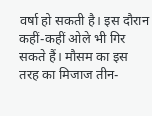वर्षा हो सकती है। इस दौरान कहीं-कहीं ओले भी गिर सकते हैं। मौसम का इस तरह का मिजाज तीन-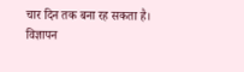चार दिन तक बना रह सकता है।
विज्ञापन